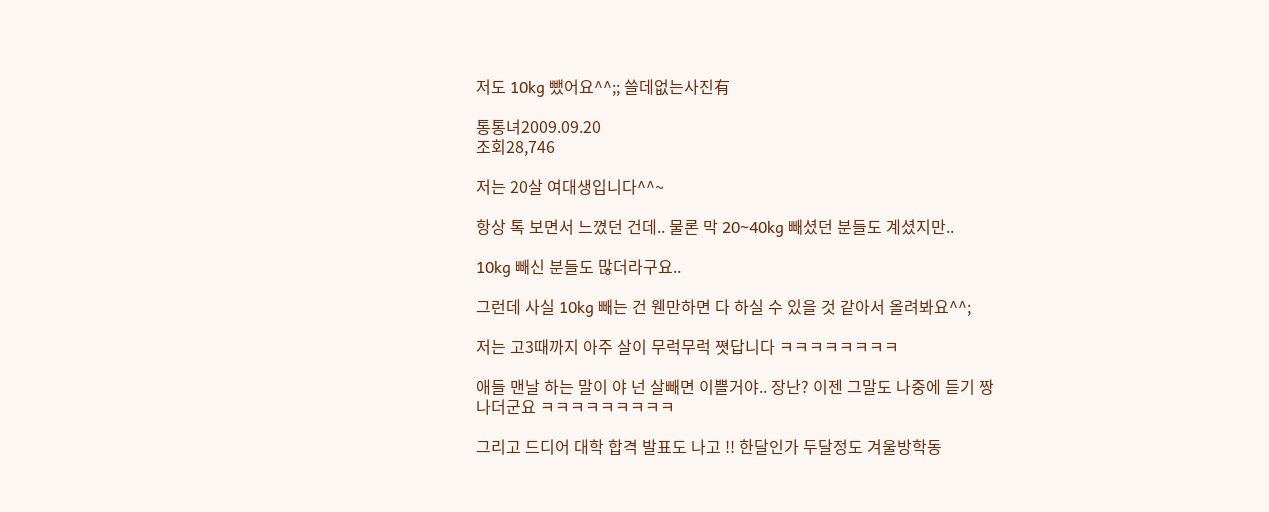저도 10kg 뺐어요^^;; 쓸데없는사진有

통통녀2009.09.20
조회28,746

저는 20살 여대생입니다^^~

항상 톡 보면서 느꼈던 건데.. 물론 막 20~40kg 빼셨던 분들도 계셨지만..

10kg 빼신 분들도 많더라구요..

그런데 사실 10kg 빼는 건 웬만하면 다 하실 수 있을 것 같아서 올려봐요^^;

저는 고3때까지 아주 살이 무럭무럭 쪗답니다 ㅋㅋㅋㅋㅋㅋㅋㅋ

애들 맨날 하는 말이 야 넌 살빼면 이쁠거야.. 장난? 이젠 그말도 나중에 듣기 짱나더군요 ㅋㅋㅋㅋㅋㅋㅋㅋㅋ

그리고 드디어 대학 합격 발표도 나고 !! 한달인가 두달정도 겨울방학동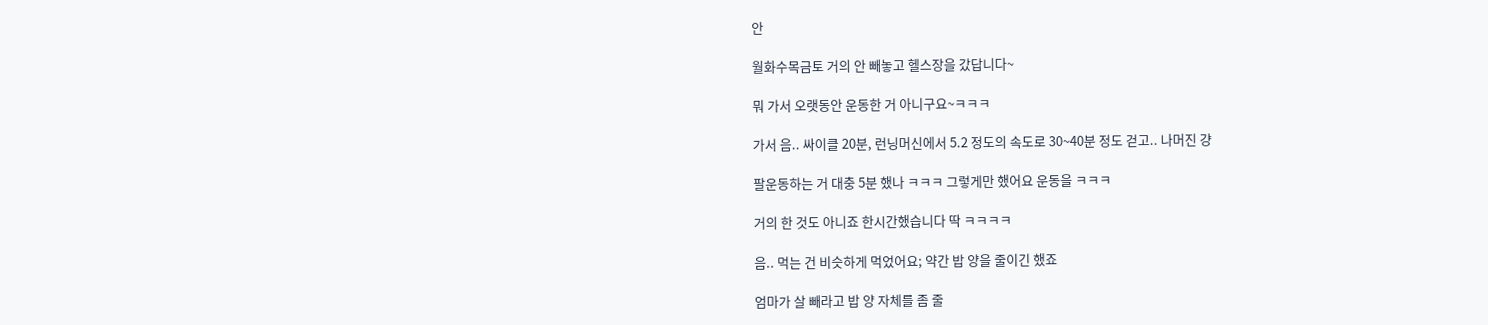안

월화수목금토 거의 안 빼놓고 헬스장을 갔답니다~

뭐 가서 오랫동안 운동한 거 아니구요~ㅋㅋㅋ

가서 음.. 싸이클 20분, 런닝머신에서 5.2 정도의 속도로 30~40분 정도 걷고.. 나머진 걍

팔운동하는 거 대충 5분 했나 ㅋㅋㅋ 그렇게만 했어요 운동을 ㅋㅋㅋ

거의 한 것도 아니죠 한시간했습니다 딱 ㅋㅋㅋㅋ

음.. 먹는 건 비슷하게 먹었어요; 약간 밥 양을 줄이긴 했죠

엄마가 살 빼라고 밥 양 자체를 좀 줄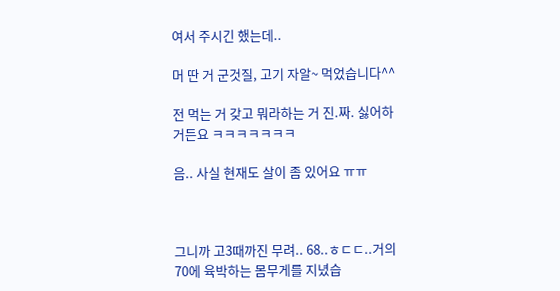여서 주시긴 했는데..

머 딴 거 군것질, 고기 자알~ 먹었습니다^^

전 먹는 거 갖고 뭐라하는 거 진.짜. 싫어하거든요 ㅋㅋㅋㅋㅋㅋㅋ

음.. 사실 현재도 살이 좀 있어요 ㅠㅠ



그니까 고3때까진 무려.. 68..ㅎㄷㄷ..거의 70에 육박하는 몸무게를 지녔습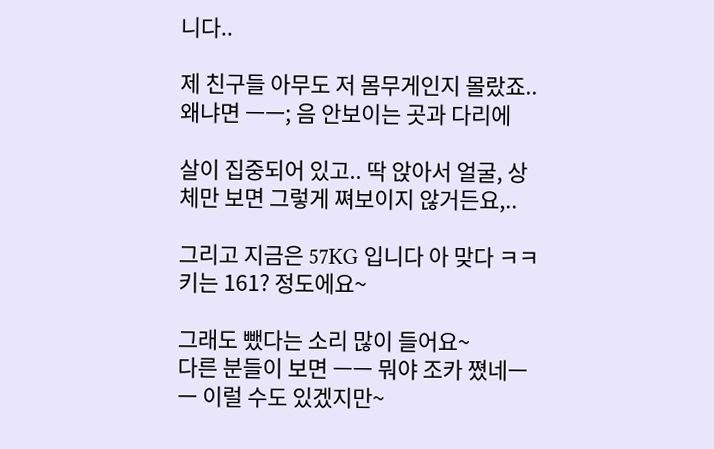니다..

제 친구들 아무도 저 몸무게인지 몰랐죠.. 왜냐면 ㅡㅡ; 음 안보이는 곳과 다리에

살이 집중되어 있고.. 딱 앉아서 얼굴, 상체만 보면 그렇게 쪄보이지 않거든요,..

그리고 지금은 57KG 입니다 아 맞다 ㅋㅋ 키는 161? 정도에요~

그래도 뺐다는 소리 많이 들어요~
다른 분들이 보면 ㅡㅡ 뭐야 조카 쪘네ㅡㅡ 이럴 수도 있겠지만~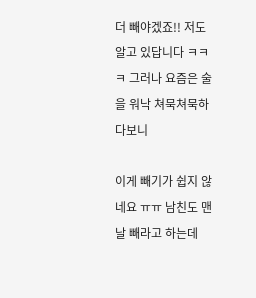더 빼야겠죠!! 저도 알고 있답니다 ㅋㅋㅋ 그러나 요즘은 술을 워낙 쳐묵쳐묵하다보니

이게 빼기가 쉽지 않네요 ㅠㅠ 남친도 맨날 빼라고 하는데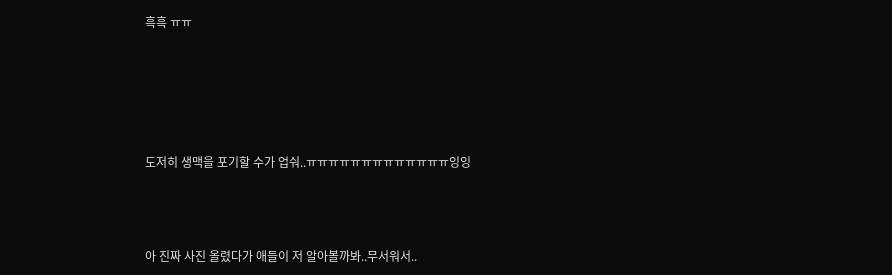흑흑 ㅠㅠ





도저히 생맥을 포기할 수가 업숴..ㅠㅠㅠㅠㅠㅠㅠㅠㅠㅠㅠㅠㅠ잉잉



아 진짜 사진 올렸다가 애들이 저 알아볼까봐..무서워서..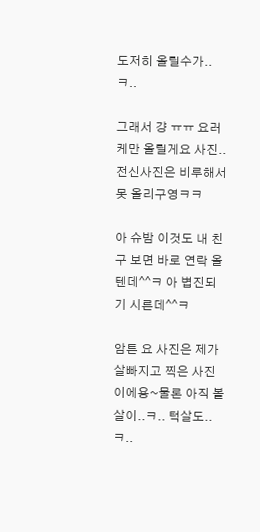도저히 올릴수가..ㅋ..

그래서 걍 ㅠㅠ 요러케만 올릴게요 사진.. 전신사진은 비루해서 못 올리구영ㅋㅋ

아 슈밤 이것도 내 친구 보면 바로 연락 올텐데^^ㅋ 아 볍진되기 시른데^^ㅋ

암튼 요 사진은 제가 살빠지고 찍은 사진이에용~물론 아직 볼살이..ㅋ.. 턱살도..ㅋ..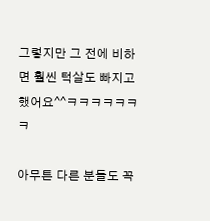그렇지만 그 전에 비하면 훨씬 턱살도 빠지고 했어요^^ㅋㅋㅋㅋㅋㅋㅋ

아무튼 다른 분들도 꼭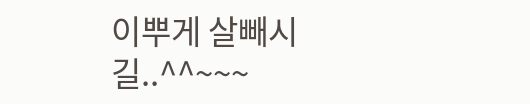이뿌게 살빼시길..^^~~~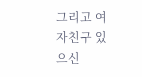그리고 여자친구 있으신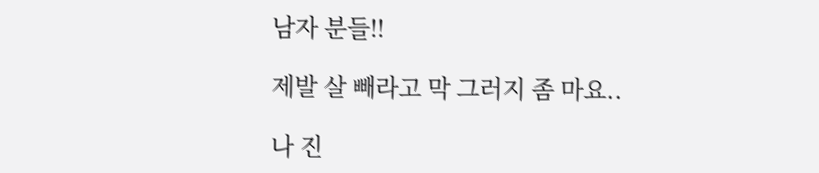남자 분들!!

제발 살 빼라고 막 그러지 좀 마요..

나 진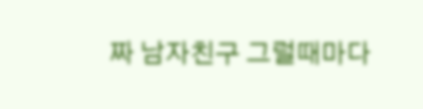짜 남자친구 그럴때마다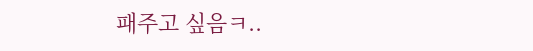패주고 싶음ㅋ..